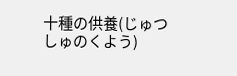十種の供養(じゅつしゅのくよう)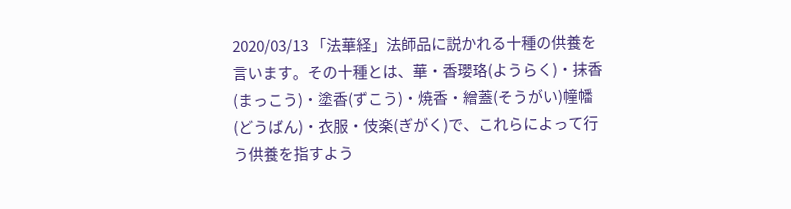2020/03/13 「法華経」法師品に説かれる十種の供養を言います。その十種とは、華・香瓔珞(ようらく)・抹香(まっこう)・塗香(ずこう)・焼香・繒蓋(そうがい)幢幡(どうばん)・衣服・伎楽(ぎがく)で、これらによって行う供養を指すよう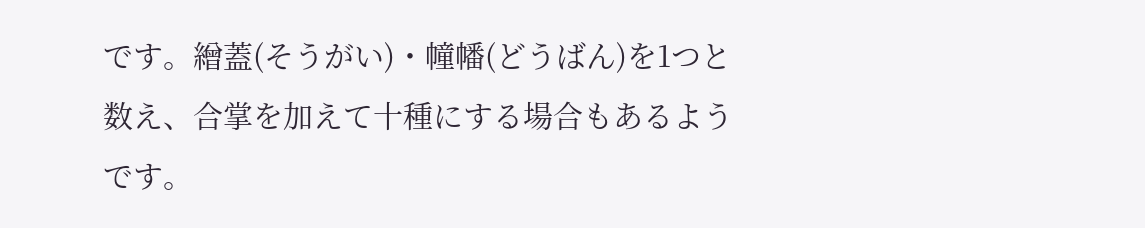です。繒蓋(そうがい)・幢幡(どうばん)を1つと数え、合掌を加えて十種にする場合もあるようです。